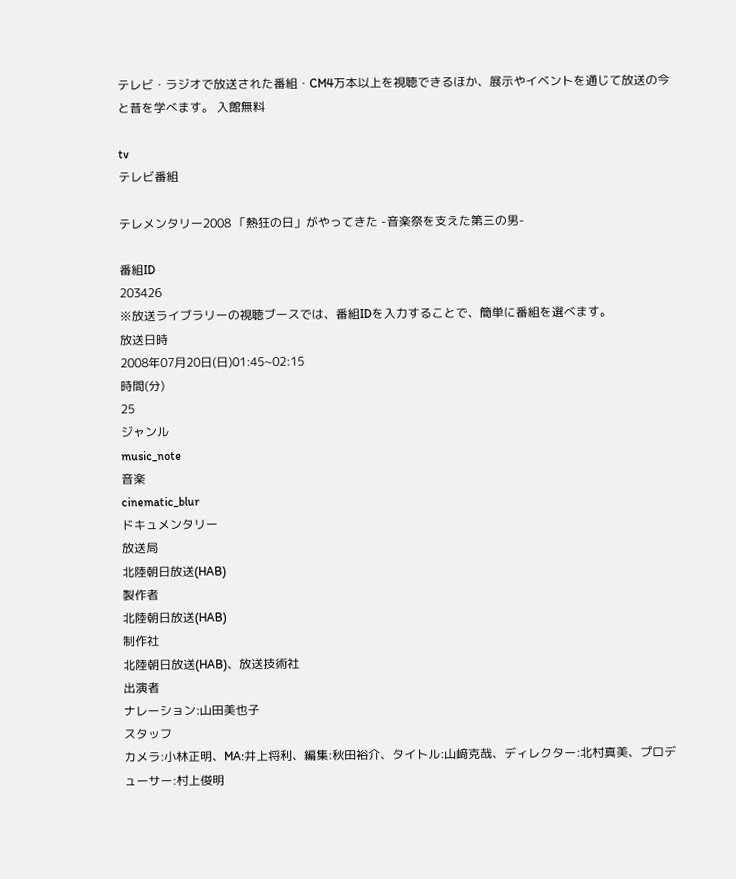テレビ・ラジオで放送された番組・CM4万本以上を視聴できるほか、展示やイベントを通じて放送の今と昔を学べます。 入館無料

tv
テレビ番組

テレメンタリー2008 「熱狂の日」がやってきた -音楽祭を支えた第三の男-

番組ID
203426
※放送ライブラリーの視聴ブースでは、番組IDを入力することで、簡単に番組を選べます。
放送日時
2008年07月20日(日)01:45~02:15
時間(分)
25
ジャンル
music_note
音楽
cinematic_blur
ドキュメンタリー
放送局
北陸朝日放送(HAB)
製作者
北陸朝日放送(HAB)
制作社
北陸朝日放送(HAB)、放送技術社
出演者
ナレーション:山田美也子
スタッフ
カメラ:小林正明、MA:井上将利、編集:秋田裕介、タイトル:山﨑克哉、ディレクター:北村真美、プロデューサー:村上俊明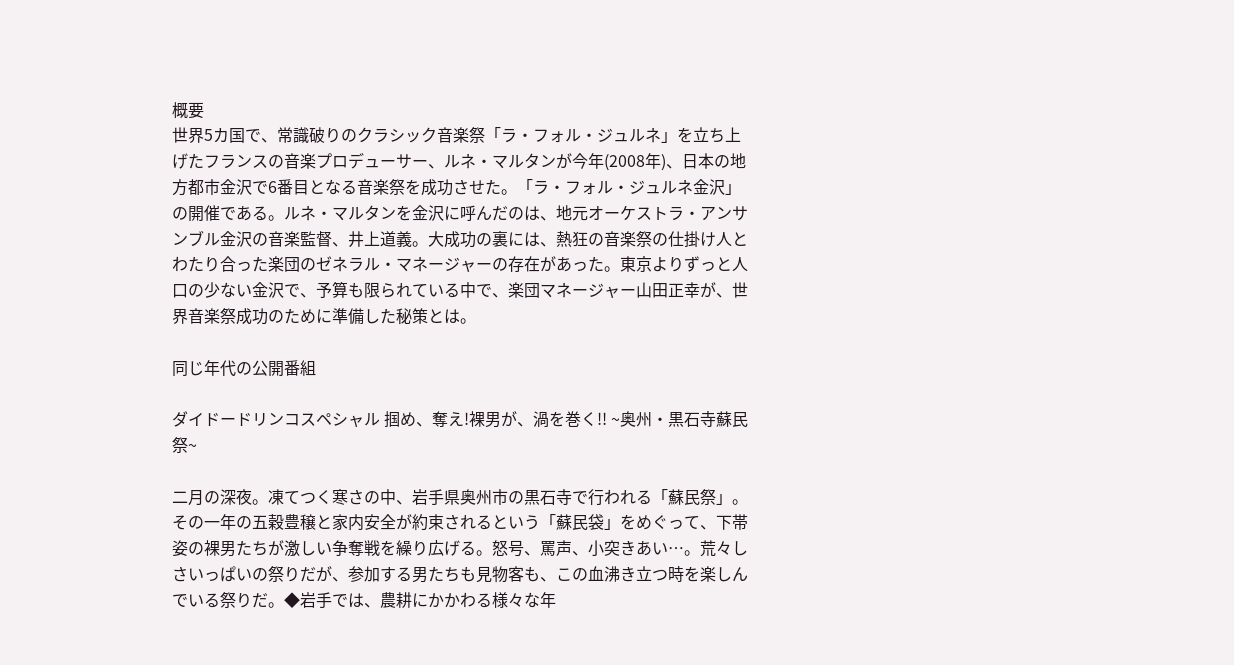概要
世界5カ国で、常識破りのクラシック音楽祭「ラ・フォル・ジュルネ」を立ち上げたフランスの音楽プロデューサー、ルネ・マルタンが今年(2008年)、日本の地方都市金沢で6番目となる音楽祭を成功させた。「ラ・フォル・ジュルネ金沢」の開催である。ルネ・マルタンを金沢に呼んだのは、地元オーケストラ・アンサンブル金沢の音楽監督、井上道義。大成功の裏には、熱狂の音楽祭の仕掛け人とわたり合った楽団のゼネラル・マネージャーの存在があった。東京よりずっと人口の少ない金沢で、予算も限られている中で、楽団マネージャー山田正幸が、世界音楽祭成功のために準備した秘策とは。

同じ年代の公開番組

ダイドードリンコスペシャル 掴め、奪え!裸男が、渦を巻く!! ~奥州・黒石寺蘇民祭~

二月の深夜。凍てつく寒さの中、岩手県奥州市の黒石寺で行われる「蘇民祭」。その一年の五穀豊穣と家内安全が約束されるという「蘇民袋」をめぐって、下帯姿の裸男たちが激しい争奪戦を繰り広げる。怒号、罵声、小突きあい…。荒々しさいっぱいの祭りだが、参加する男たちも見物客も、この血沸き立つ時を楽しんでいる祭りだ。◆岩手では、農耕にかかわる様々な年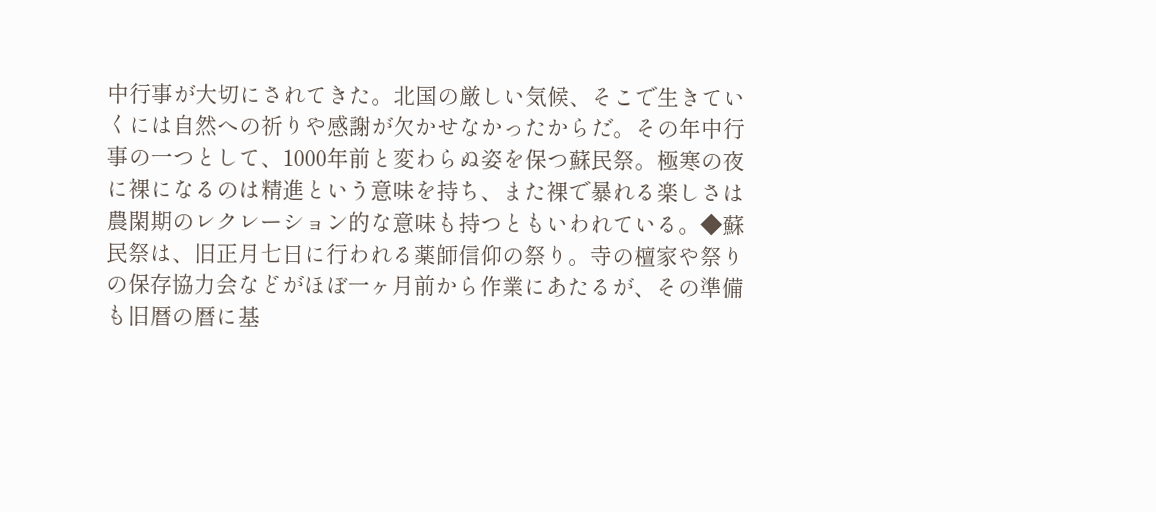中行事が大切にされてきた。北国の厳しい気候、そこで生きていくには自然への祈りや感謝が欠かせなかったからだ。その年中行事の一つとして、1000年前と変わらぬ姿を保つ蘇民祭。極寒の夜に裸になるのは精進という意味を持ち、また裸で暴れる楽しさは農閑期のレクレーション的な意味も持つともいわれている。◆蘇民祭は、旧正月七日に行われる薬師信仰の祭り。寺の檀家や祭りの保存協力会などがほぼ一ヶ月前から作業にあたるが、その準備も旧暦の暦に基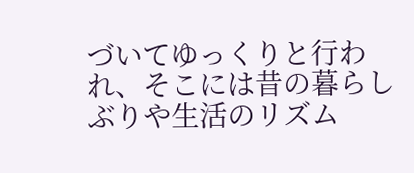づいてゆっくりと行われ、そこには昔の暮らしぶりや生活のリズム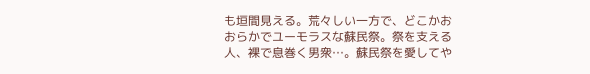も垣間見える。荒々しい一方で、どこかおおらかでユーモラスな蘇民祭。祭を支える人、裸で息巻く男衆…。蘇民祭を愛してや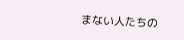まない人たちの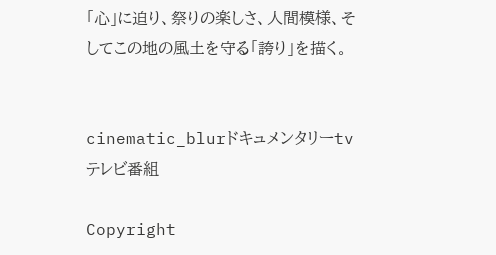「心」に迫り、祭りの楽しさ、人間模様、そしてこの地の風土を守る「誇り」を描く。


cinematic_blurドキュメンタリーtvテレビ番組

Copyright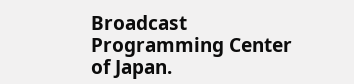Broadcast Programming Center of Japan.